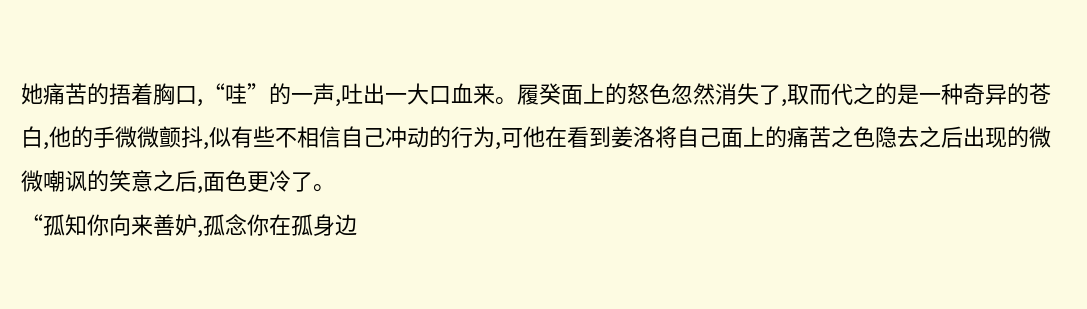她痛苦的捂着胸口,“哇”的一声,吐出一大口血来。履癸面上的怒色忽然消失了,取而代之的是一种奇异的苍白,他的手微微颤抖,似有些不相信自己冲动的行为,可他在看到姜洛将自己面上的痛苦之色隐去之后出现的微微嘲讽的笑意之后,面色更冷了。
“孤知你向来善妒,孤念你在孤身边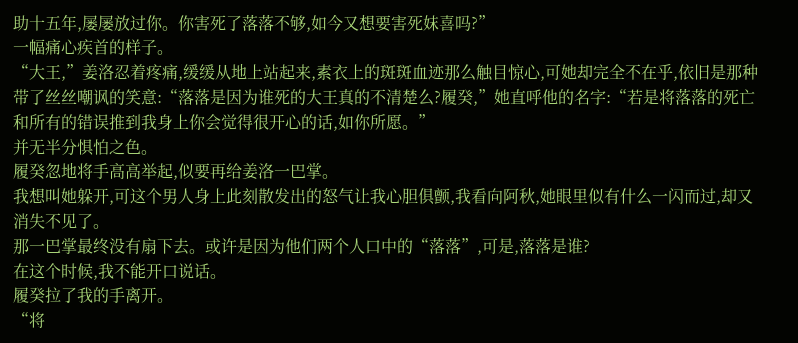助十五年,屡屡放过你。你害死了落落不够,如今又想要害死妺喜吗?”
一幅痛心疾首的样子。
“大王,”姜洛忍着疼痛,缓缓从地上站起来,素衣上的斑斑血迹那么触目惊心,可她却完全不在乎,依旧是那种带了丝丝嘲讽的笑意:“落落是因为谁死的大王真的不清楚么?履癸,”她直呼他的名字:“若是将落落的死亡和所有的错误推到我身上你会觉得很开心的话,如你所愿。”
并无半分惧怕之色。
履癸忽地将手高高举起,似要再给姜洛一巴掌。
我想叫她躲开,可这个男人身上此刻散发出的怒气让我心胆俱颤,我看向阿秋,她眼里似有什么一闪而过,却又消失不见了。
那一巴掌最终没有扇下去。或许是因为他们两个人口中的“落落”,可是,落落是谁?
在这个时候,我不能开口说话。
履癸拉了我的手离开。
“将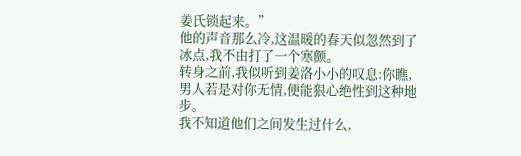姜氏锁起来。”
他的声音那么冷,这温暖的春天似忽然到了冰点,我不由打了一个寒颤。
转身之前,我似听到姜洛小小的叹息:你瞧,男人若是对你无情,便能狠心绝性到这种地步。
我不知道他们之间发生过什么,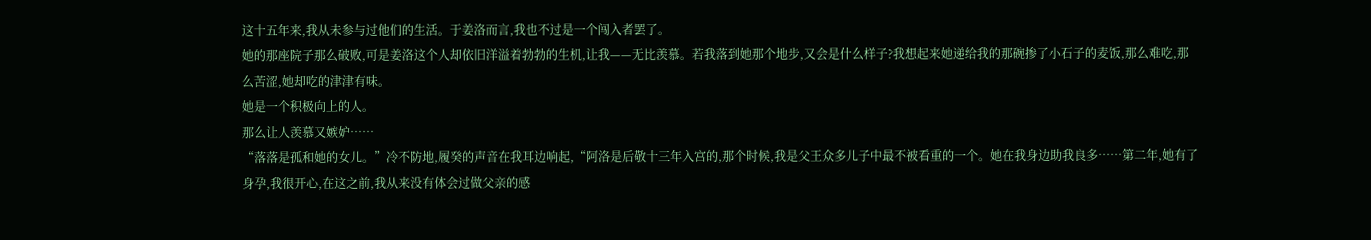这十五年来,我从未参与过他们的生活。于姜洛而言,我也不过是一个闯入者罢了。
她的那座院子那么破败,可是姜洛这个人却依旧洋溢着勃勃的生机,让我——无比羡慕。若我落到她那个地步,又会是什么样子?我想起来她递给我的那碗掺了小石子的麦饭,那么难吃,那么苦涩,她却吃的津津有味。
她是一个积极向上的人。
那么让人羡慕又嫉妒……
“落落是孤和她的女儿。”冷不防地,履癸的声音在我耳边响起,“阿洛是后敬十三年入宫的,那个时候,我是父王众多儿子中最不被看重的一个。她在我身边助我良多……第二年,她有了身孕,我很开心,在这之前,我从来没有体会过做父亲的感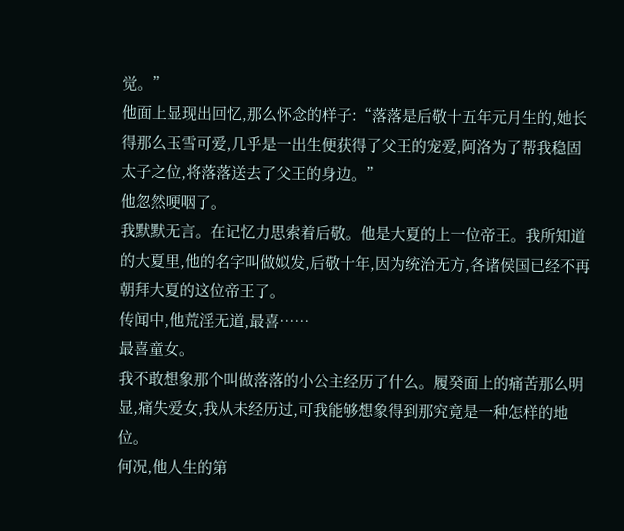觉。”
他面上显现出回忆,那么怀念的样子:“落落是后敬十五年元月生的,她长得那么玉雪可爱,几乎是一出生便获得了父王的宠爱,阿洛为了帮我稳固太子之位,将落落送去了父王的身边。”
他忽然哽咽了。
我默默无言。在记忆力思索着后敬。他是大夏的上一位帝王。我所知道的大夏里,他的名字叫做姒发,后敬十年,因为统治无方,各诸侯国已经不再朝拜大夏的这位帝王了。
传闻中,他荒淫无道,最喜……
最喜童女。
我不敢想象那个叫做落落的小公主经历了什么。履癸面上的痛苦那么明显,痛失爱女,我从未经历过,可我能够想象得到那究竟是一种怎样的地位。
何况,他人生的第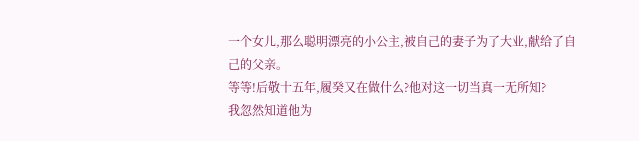一个女儿,那么聪明漂亮的小公主,被自己的妻子为了大业,献给了自己的父亲。
等等!后敬十五年,履癸又在做什么?他对这一切当真一无所知?
我忽然知道他为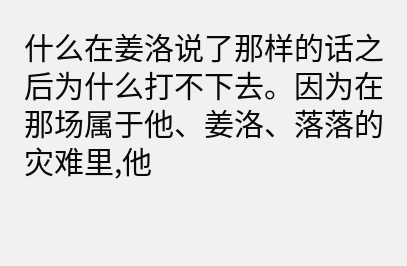什么在姜洛说了那样的话之后为什么打不下去。因为在那场属于他、姜洛、落落的灾难里,他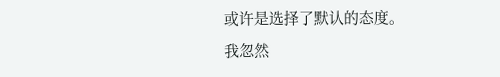或许是选择了默认的态度。
我忽然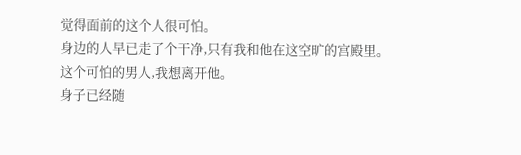觉得面前的这个人很可怕。
身边的人早已走了个干净,只有我和他在这空旷的宫殿里。
这个可怕的男人,我想离开他。
身子已经随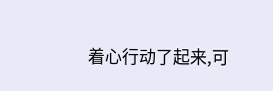着心行动了起来,可